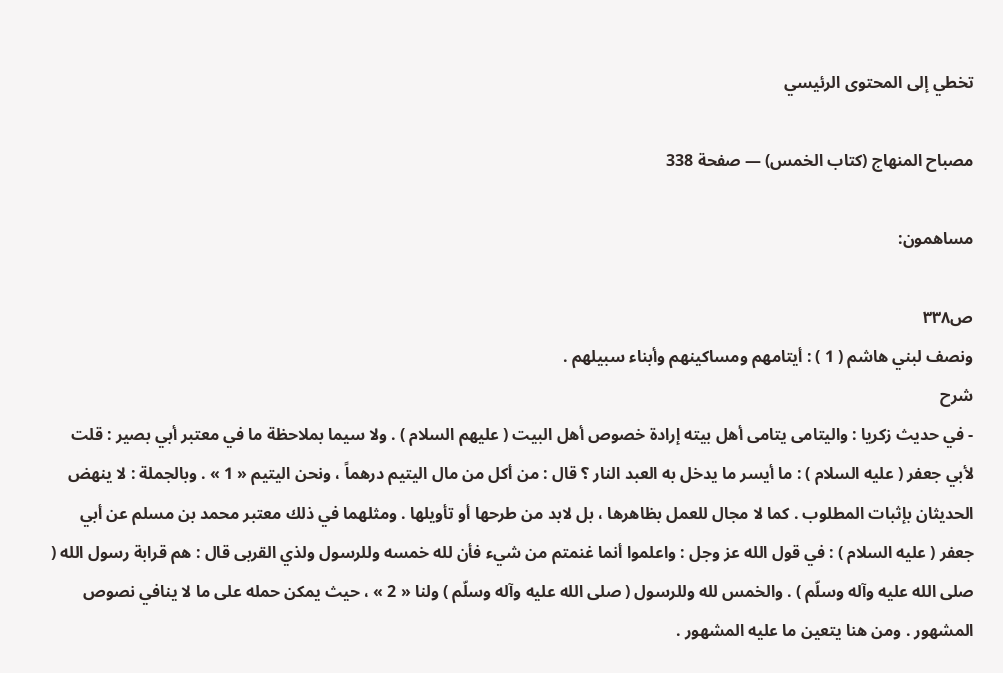تخطي إلى المحتوى الرئيسي

مصباح المنهاج (كتاب الخمس) — صفحة 338

مساهمون:

ص٣٣٨
ونصف لبني هاشم ( 1 ) : أيتامهم ومساكينهم وأبناء سبيلهم .
شرح
- في حديث زكريا : واليتامى يتامى أهل بيته إرادة خصوص أهل البيت ( عليهم السلام ) . ولا سيما بملاحظة ما في معتبر أبي بصير : قلت لأبي جعفر ( عليه السلام ) : ما أيسر ما يدخل به العبد النار ؟ قال : من أكل من مال اليتيم درهماً ، ونحن اليتيم « 1 » . وبالجملة : لا ينهض الحديثان بإثبات المطلوب . كما لا مجال للعمل بظاهرها ، بل لابد من طرحها أو تأويلها . ومثلهما في ذلك معتبر محمد بن مسلم عن أبي جعفر ( عليه السلام ) : في قول الله عز وجل : واعلموا أنما غنمتم من شيء فأن لله خمسه وللرسول ولذي القربى قال : هم قرابة رسول الله ( صلى الله عليه وآله وسلّم ) . والخمس لله وللرسول ( صلى الله عليه وآله وسلّم ) ولنا « 2 » ، حيث يمكن حمله على ما لا ينافي نصوص المشهور . ومن هنا يتعين ما عليه المشهور .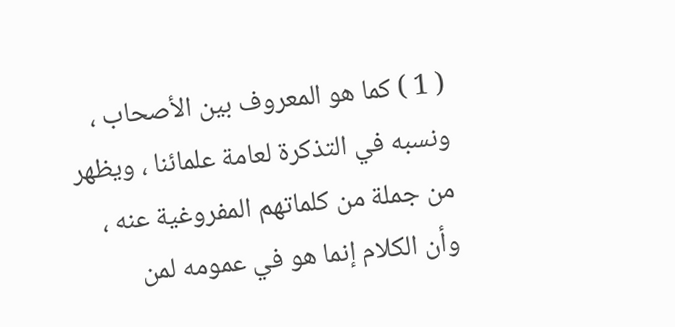( 1 ) كما هو المعروف بين الأصحاب ، ونسبه في التذكرة لعامة علمائنا ، ويظهر من جملة من كلماتهم المفروغية عنه ، وأن الكلام إنما هو في عمومه لمن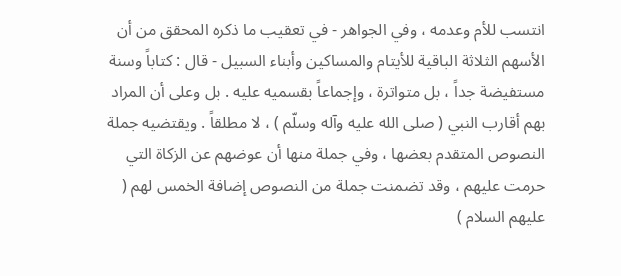انتسب للأم وعدمه ، وفي الجواهر - في تعقيب ما ذكره المحقق من أن الأسهم الثلاثة الباقية للأيتام والمساكين وأبناء السبيل - قال : كتاباً وسنة مستفيضة جداً ، بل متواترة ، وإجماعاً بقسميه عليه . بل وعلى أن المراد بهم أقارب النبي ( صلى الله عليه وآله وسلّم ) ، لا مطلقاً . ويقتضيه جملة النصوص المتقدم بعضها ، وفي جملة منها أن عوضهم عن الزكاة التي حرمت عليهم ، وقد تضمنت جملة من النصوص إضافة الخمس لهم ( عليهم السلام )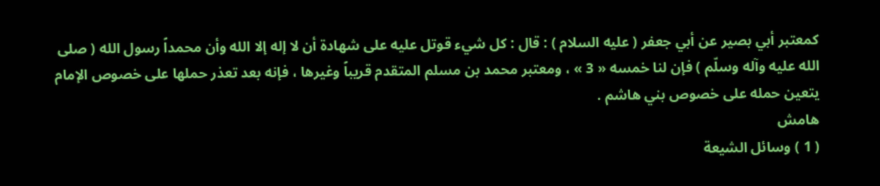كمعتبر أبي بصير عن أبي جعفر ( عليه السلام ) : قال : كل شيء قوتل عليه على شهادة أن لا إله إلا الله وأن محمداً رسول الله ( صلى الله عليه وآله وسلّم ) فإن لنا خمسه « 3 » ، ومعتبر محمد بن مسلم المتقدم قريباً وغيرها ، فإنه بعد تعذر حملها على خصوص الإمام يتعين حمله على خصوص بني هاشم .
هامش
( 1 ) وسائل الشيعة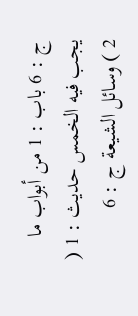ج : 6 باب : 1 من أبواب ما يجب فيه الخمس حديث : 1 ( 2 ) وسائل الشيعة ج : 6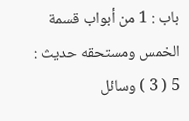باب : 1 من أبواب قسمة الخمس ومستحقه حديث : 5 ( 3 ) وسائل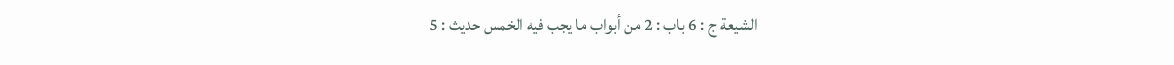الشيعة ج : 6 باب : 2 من أبواب ما يجب فيه الخمس حديث : 5